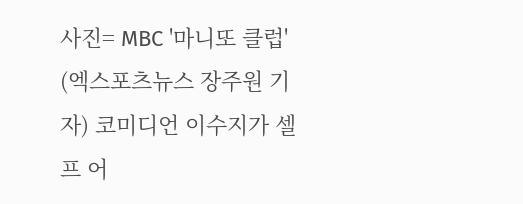사진= MBC '마니또 클럽'
(엑스포츠뉴스 장주원 기자) 코미디언 이수지가 셀프 어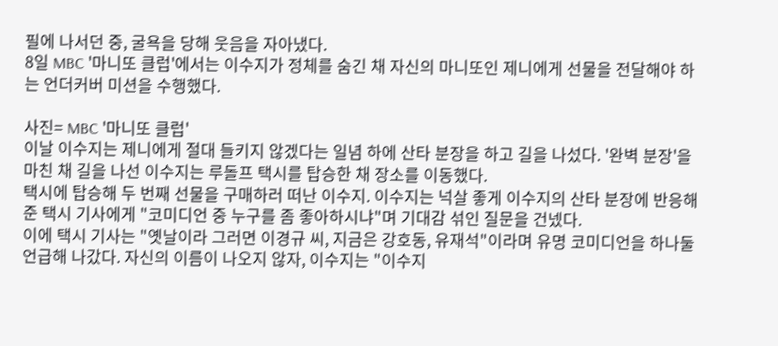필에 나서던 중, 굴욕을 당해 웃음을 자아냈다.
8일 MBC '마니또 클럽'에서는 이수지가 정체를 숨긴 채 자신의 마니또인 제니에게 선물을 전달해야 하는 언더커버 미션을 수행했다.

사진= MBC '마니또 클럽'
이날 이수지는 제니에게 절대 들키지 않겠다는 일념 하에 산타 분장을 하고 길을 나섰다. '완벽 분장'을 마친 채 길을 나선 이수지는 루돌프 택시를 탑승한 채 장소를 이동했다.
택시에 탑승해 두 번째 선물을 구매하러 떠난 이수지. 이수지는 넉살 좋게 이수지의 산타 분장에 반응해 준 택시 기사에게 "코미디언 중 누구를 좀 좋아하시냐"며 기대감 섞인 질문을 건넸다.
이에 택시 기사는 "옛날이라 그러면 이경규 씨, 지금은 강호동, 유재석"이라며 유명 코미디언을 하나둘 언급해 나갔다. 자신의 이름이 나오지 않자, 이수지는 "이수지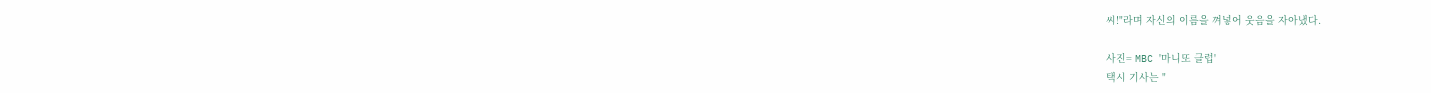씨!"라며 자신의 이름을 껴넣어 웃음을 자아냈다.

사진= MBC '마니또 클럽'
택시 기사는 "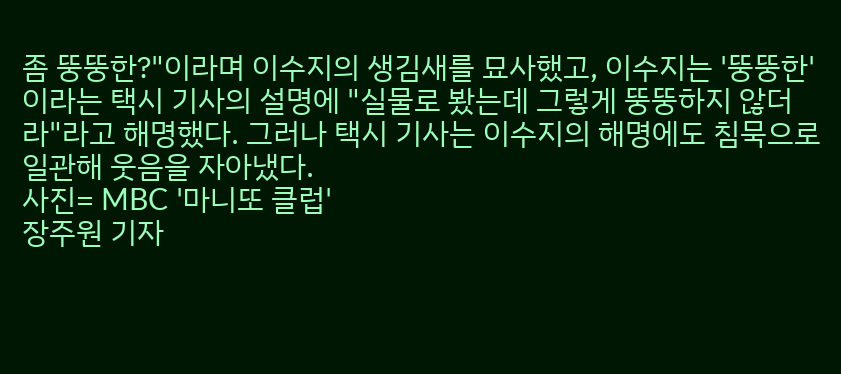좀 뚱뚱한?"이라며 이수지의 생김새를 묘사했고, 이수지는 '뚱뚱한'이라는 택시 기사의 설명에 "실물로 봤는데 그렇게 뚱뚱하지 않더라"라고 해명했다. 그러나 택시 기사는 이수지의 해명에도 침묵으로 일관해 웃음을 자아냈다.
사진= MBC '마니또 클럽'
장주원 기자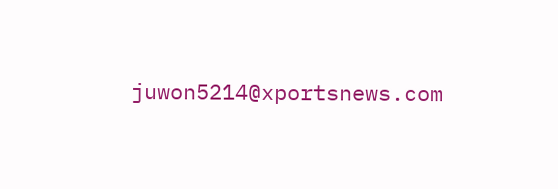juwon5214@xportsnews.com